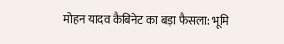मोहन यादव कैबिनेट का बड़ा फैसला: भूमि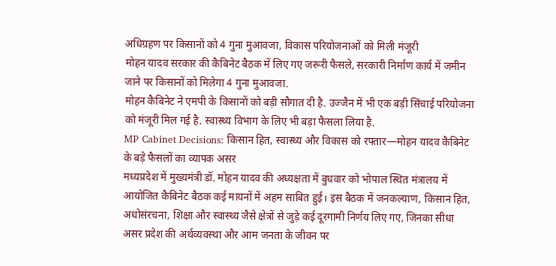अधिग्रहण पर किसानों को 4 गुना मुआवजा, विकास परियोजनाओं को मिली मंजूरी
मोहन यादव सरकार की कैबिनेट बैठक में लिए गए जरूरी फैसले, सरकारी निर्माण कार्य में जमीन जाने पर किसानों को मिलेगा 4 गुना मुआवजा.
मोहन कैबिनेट ने एमपी के किसानों को बड़ी सौगात दी है. उज्जैन में भी एक बड़ी सिंचाई परियोजना को मंजूरी मिल गई है. स्वास्थ्य विभाग के लिए भी बड़ा फैसला लिया है.
MP Cabinet Decisions: किसान हित, स्वास्थ्य और विकास को रफ्तार—मोहन यादव कैबिनेट के बड़े फैसलों का व्यापक असर
मध्यप्रदेश में मुख्यमंत्री डॉ. मोहन यादव की अध्यक्षता में बुधवार को भोपाल स्थित मंत्रालय में आयोजित कैबिनेट बैठक कई मायनों में अहम साबित हुई। इस बैठक में जनकल्याण, किसान हित, अधोसंरचना, शिक्षा और स्वास्थ्य जैसे क्षेत्रों से जुड़े कई दूरगामी निर्णय लिए गए, जिनका सीधा असर प्रदेश की अर्थव्यवस्था और आम जनता के जीवन पर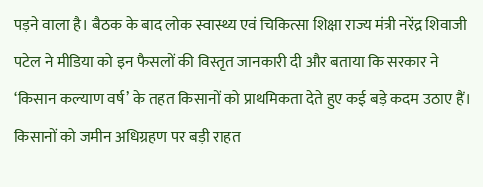पड़ने वाला है। बैठक के बाद लोक स्वास्थ्य एवं चिकित्सा शिक्षा राज्य मंत्री नरेंद्र शिवाजी पटेल ने मीडिया को इन फैसलों की विस्तृत जानकारी दी और बताया कि सरकार ने ‘किसान कल्याण वर्ष’ के तहत किसानों को प्राथमिकता देते हुए कई बड़े कदम उठाए हैं।
किसानों को जमीन अधिग्रहण पर बड़ी राहत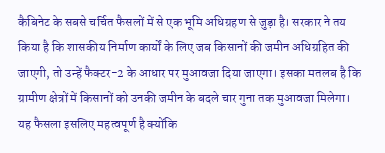कैबिनेट के सबसे चर्चित फैसलों में से एक भूमि अधिग्रहण से जुड़ा है। सरकार ने तय किया है कि शासकीय निर्माण कार्यों के लिए जब किसानों की जमीन अधिग्रहित की जाएगी, तो उन्हें फैक्टर-2 के आधार पर मुआवजा दिया जाएगा। इसका मतलब है कि ग्रामीण क्षेत्रों में किसानों को उनकी जमीन के बदले चार गुना तक मुआवजा मिलेगा।
यह फैसला इसलिए महत्वपूर्ण है क्योंकि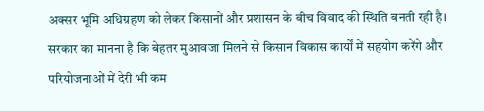अक्सर भूमि अधिग्रहण को लेकर किसानों और प्रशासन के बीच विवाद की स्थिति बनती रही है। सरकार का मानना है कि बेहतर मुआवजा मिलने से किसान विकास कार्यों में सहयोग करेंगे और परियोजनाओं में देरी भी कम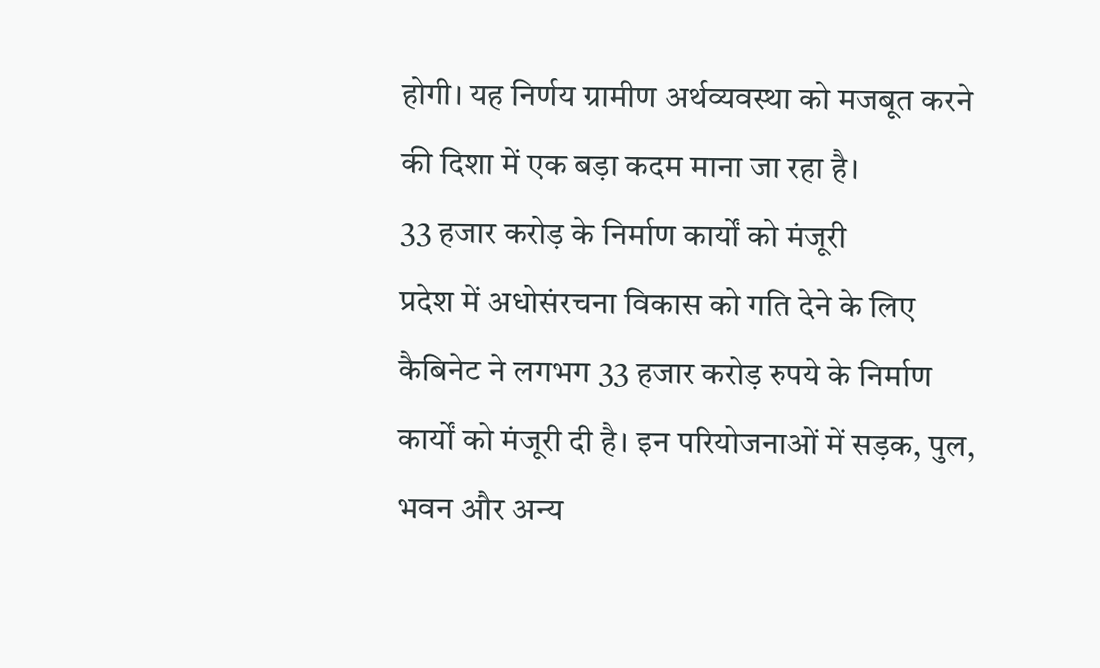होगी। यह निर्णय ग्रामीण अर्थव्यवस्था को मजबूत करने की दिशा में एक बड़ा कदम माना जा रहा है।
33 हजार करोड़ के निर्माण कार्यों को मंजूरी
प्रदेश में अधोसंरचना विकास को गति देने के लिए कैबिनेट ने लगभग 33 हजार करोड़ रुपये के निर्माण कार्यों को मंजूरी दी है। इन परियोजनाओं में सड़क, पुल, भवन और अन्य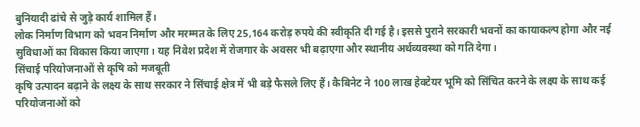बुनियादी ढांचे से जुड़े कार्य शामिल हैं।
लोक निर्माण विभाग को भवन निर्माण और मरम्मत के लिए 25,164 करोड़ रुपये की स्वीकृति दी गई है। इससे पुराने सरकारी भवनों का कायाकल्प होगा और नई सुविधाओं का विकास किया जाएगा। यह निवेश प्रदेश में रोजगार के अवसर भी बढ़ाएगा और स्थानीय अर्थव्यवस्था को गति देगा।
सिंचाई परियोजनाओं से कृषि को मजबूती
कृषि उत्पादन बढ़ाने के लक्ष्य के साथ सरकार ने सिंचाई क्षेत्र में भी बड़े फैसले लिए हैं। कैबिनेट ने 100 लाख हेक्टेयर भूमि को सिंचित करने के लक्ष्य के साथ कई परियोजनाओं को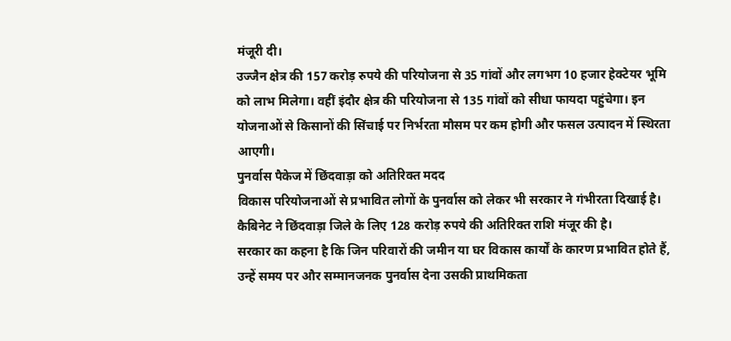मंजूरी दी।
उज्जैन क्षेत्र की 157 करोड़ रुपये की परियोजना से 35 गांवों और लगभग 10 हजार हेक्टेयर भूमि को लाभ मिलेगा। वहीं इंदौर क्षेत्र की परियोजना से 135 गांवों को सीधा फायदा पहुंचेगा। इन योजनाओं से किसानों की सिंचाई पर निर्भरता मौसम पर कम होगी और फसल उत्पादन में स्थिरता आएगी।
पुनर्वास पैकेज में छिंदवाड़ा को अतिरिक्त मदद
विकास परियोजनाओं से प्रभावित लोगों के पुनर्वास को लेकर भी सरकार ने गंभीरता दिखाई है। कैबिनेट ने छिंदवाड़ा जिले के लिए 128 करोड़ रुपये की अतिरिक्त राशि मंजूर की है।
सरकार का कहना है कि जिन परिवारों की जमीन या घर विकास कार्यों के कारण प्रभावित होते हैं, उन्हें समय पर और सम्मानजनक पुनर्वास देना उसकी प्राथमिकता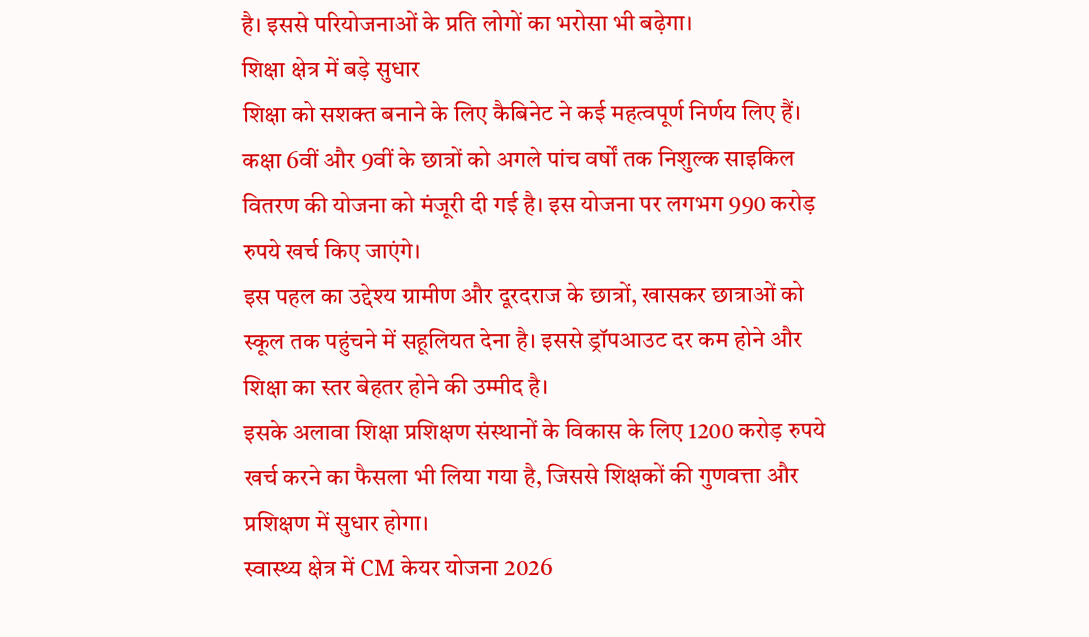है। इससे परियोजनाओं के प्रति लोगों का भरोसा भी बढ़ेगा।
शिक्षा क्षेत्र में बड़े सुधार
शिक्षा को सशक्त बनाने के लिए कैबिनेट ने कई महत्वपूर्ण निर्णय लिए हैं। कक्षा 6वीं और 9वीं के छात्रों को अगले पांच वर्षों तक निशुल्क साइकिल वितरण की योजना को मंजूरी दी गई है। इस योजना पर लगभग 990 करोड़ रुपये खर्च किए जाएंगे।
इस पहल का उद्देश्य ग्रामीण और दूरदराज के छात्रों, खासकर छात्राओं को स्कूल तक पहुंचने में सहूलियत देना है। इससे ड्रॉपआउट दर कम होने और शिक्षा का स्तर बेहतर होने की उम्मीद है।
इसके अलावा शिक्षा प्रशिक्षण संस्थानों के विकास के लिए 1200 करोड़ रुपये खर्च करने का फैसला भी लिया गया है, जिससे शिक्षकों की गुणवत्ता और प्रशिक्षण में सुधार होगा।
स्वास्थ्य क्षेत्र में CM केयर योजना 2026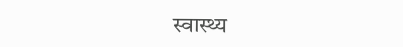स्वास्थ्य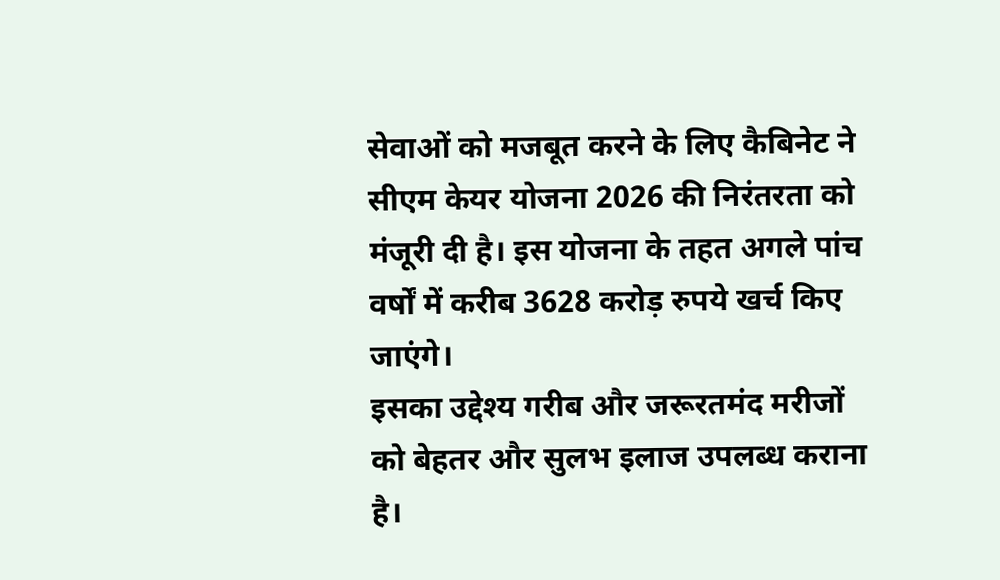सेवाओं को मजबूत करने के लिए कैबिनेट ने सीएम केयर योजना 2026 की निरंतरता को मंजूरी दी है। इस योजना के तहत अगले पांच वर्षों में करीब 3628 करोड़ रुपये खर्च किए जाएंगे।
इसका उद्देश्य गरीब और जरूरतमंद मरीजों को बेहतर और सुलभ इलाज उपलब्ध कराना है।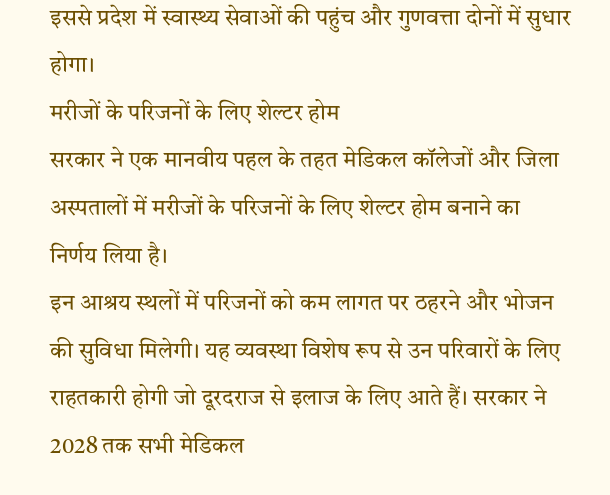इससे प्रदेश में स्वास्थ्य सेवाओं की पहुंच और गुणवत्ता दोनों में सुधार होगा।
मरीजों के परिजनों के लिए शेल्टर होम
सरकार ने एक मानवीय पहल के तहत मेडिकल कॉलेजों और जिला अस्पतालों में मरीजों के परिजनों के लिए शेल्टर होम बनाने का निर्णय लिया है।
इन आश्रय स्थलों में परिजनों को कम लागत पर ठहरने और भोजन की सुविधा मिलेगी। यह व्यवस्था विशेष रूप से उन परिवारों के लिए राहतकारी होगी जो दूरदराज से इलाज के लिए आते हैं। सरकार ने 2028 तक सभी मेडिकल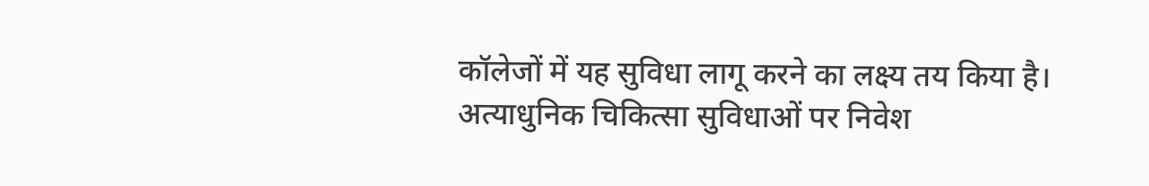कॉलेजों में यह सुविधा लागू करने का लक्ष्य तय किया है।
अत्याधुनिक चिकित्सा सुविधाओं पर निवेश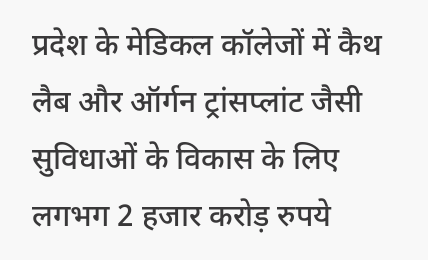प्रदेश के मेडिकल कॉलेजों में कैथ लैब और ऑर्गन ट्रांसप्लांट जैसी सुविधाओं के विकास के लिए लगभग 2 हजार करोड़ रुपये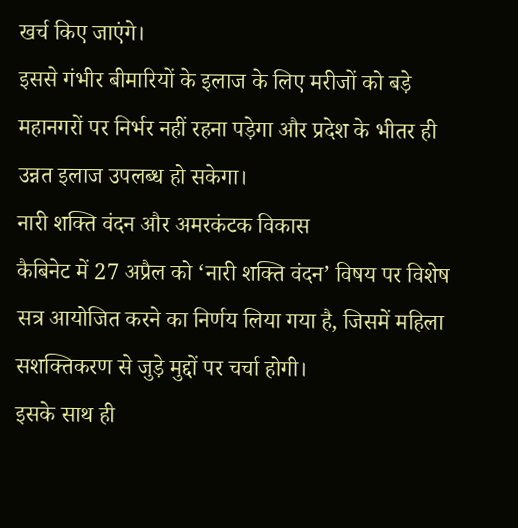खर्च किए जाएंगे।
इससे गंभीर बीमारियों के इलाज के लिए मरीजों को बड़े महानगरों पर निर्भर नहीं रहना पड़ेगा और प्रदेश के भीतर ही उन्नत इलाज उपलब्ध हो सकेगा।
नारी शक्ति वंदन और अमरकंटक विकास
कैबिनेट में 27 अप्रैल को ‘नारी शक्ति वंदन’ विषय पर विशेष सत्र आयोजित करने का निर्णय लिया गया है, जिसमें महिला सशक्तिकरण से जुड़े मुद्दों पर चर्चा होगी।
इसके साथ ही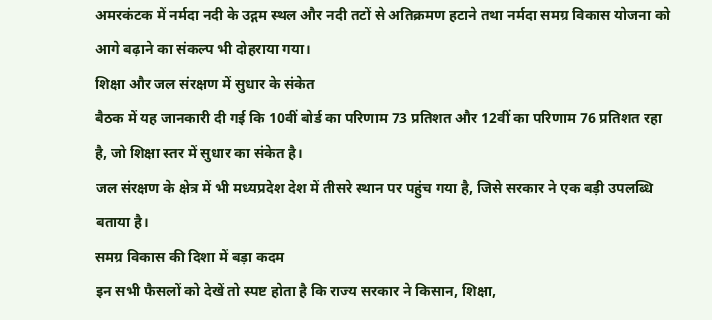अमरकंटक में नर्मदा नदी के उद्गम स्थल और नदी तटों से अतिक्रमण हटाने तथा नर्मदा समग्र विकास योजना को आगे बढ़ाने का संकल्प भी दोहराया गया।
शिक्षा और जल संरक्षण में सुधार के संकेत
बैठक में यह जानकारी दी गई कि 10वीं बोर्ड का परिणाम 73 प्रतिशत और 12वीं का परिणाम 76 प्रतिशत रहा है, जो शिक्षा स्तर में सुधार का संकेत है।
जल संरक्षण के क्षेत्र में भी मध्यप्रदेश देश में तीसरे स्थान पर पहुंच गया है, जिसे सरकार ने एक बड़ी उपलब्धि बताया है।
समग्र विकास की दिशा में बड़ा कदम
इन सभी फैसलों को देखें तो स्पष्ट होता है कि राज्य सरकार ने किसान, शिक्षा,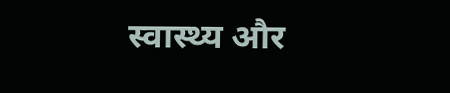स्वास्थ्य और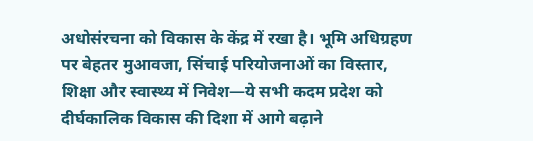अधोसंरचना को विकास के केंद्र में रखा है। भूमि अधिग्रहण पर बेहतर मुआवजा, सिंचाई परियोजनाओं का विस्तार, शिक्षा और स्वास्थ्य में निवेश—ये सभी कदम प्रदेश को दीर्घकालिक विकास की दिशा में आगे बढ़ाने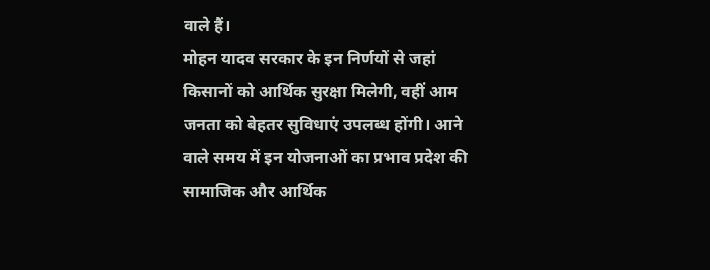वाले हैं।
मोहन यादव सरकार के इन निर्णयों से जहां किसानों को आर्थिक सुरक्षा मिलेगी, वहीं आम जनता को बेहतर सुविधाएं उपलब्ध होंगी। आने वाले समय में इन योजनाओं का प्रभाव प्रदेश की सामाजिक और आर्थिक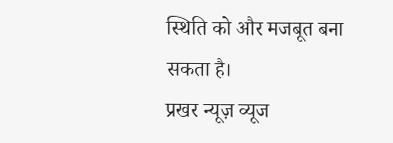स्थिति को और मजबूत बना सकता है।
प्रखर न्यूज़ व्यूज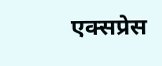एक्सप्रेस